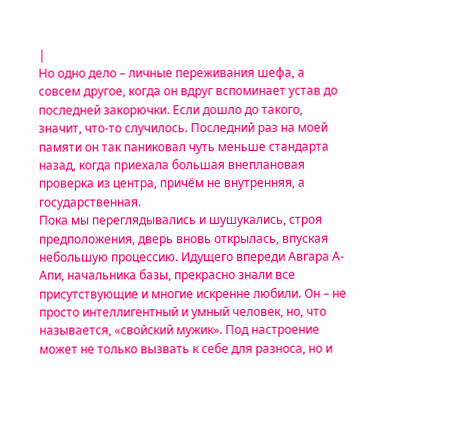|
Но одно дело – личные переживания шефа, а совсем другое, когда он вдруг вспоминает устав до последней закорючки. Если дошло до такого, значит, что-то случилось. Последний раз на моей памяти он так паниковал чуть меньше стандарта назад, когда приехала большая внеплановая проверка из центра, причём не внутренняя, а государственная.
Пока мы переглядывались и шушукались, строя предположения, дверь вновь открылась, впуская небольшую процессию. Идущего впереди Авгара А-Апи, начальника базы, прекрасно знали все присутствующие и многие искренне любили. Он – не просто интеллигентный и умный человек, но, что называется, «свойский мужик». Под настроение может не только вызвать к себе для разноса, но и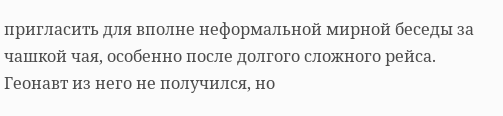пригласить для вполне неформальной мирной беседы за чашкой чая, особенно после долгого сложного рейса. Геонавт из него не получился, но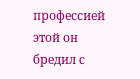профессией этой он бредил с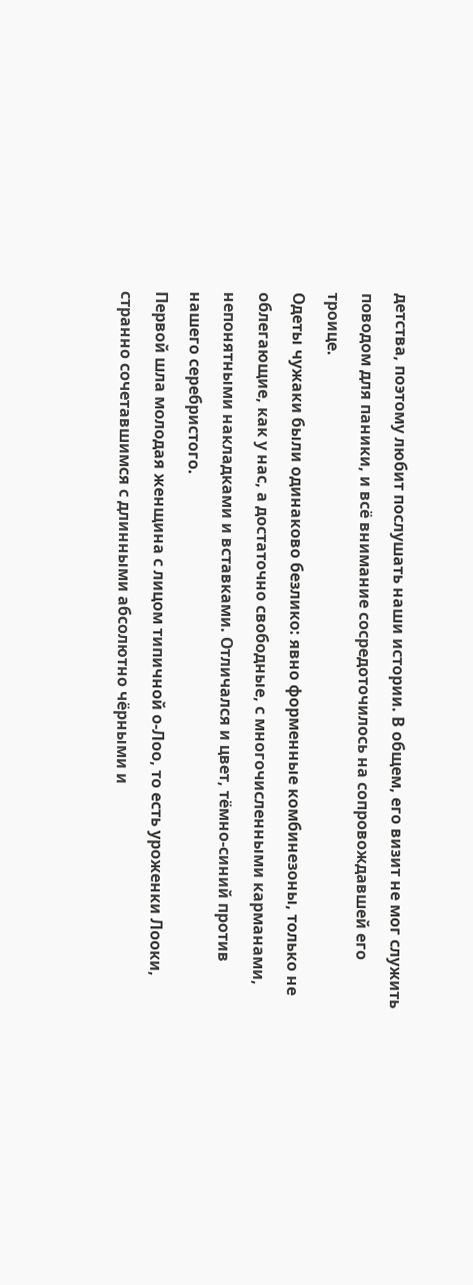детства, поэтому любит послушать наши истории. В общем, его визит не мог служить поводом для паники, и всё внимание сосредоточилось на сопровождавшей его троице.
Одеты чужаки были одинаково безлико: явно форменные комбинезоны, только не облегающие, как у нас, а достаточно свободные, с многочисленными карманами, непонятными накладками и вставками. Отличался и цвет, тёмно-синий против нашего серебристого.
Первой шла молодая женщина с лицом типичной о-Лоо, то есть уроженки Лооки, странно сочетавшимся с длинными абсолютно чёрными и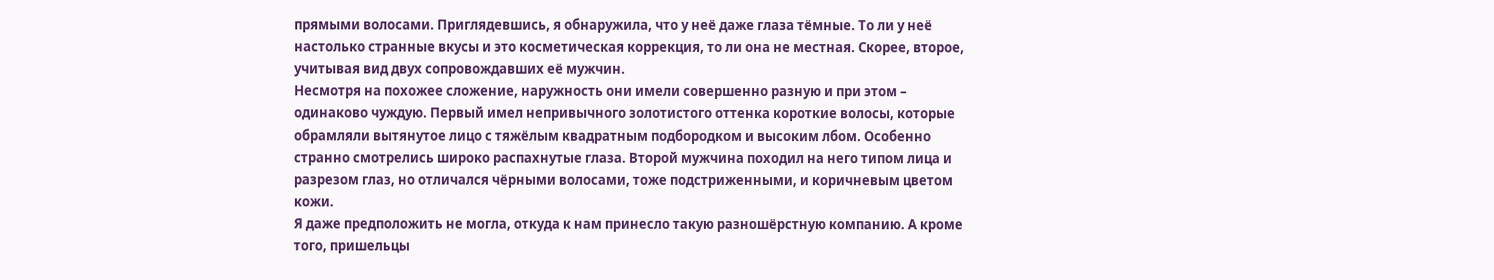прямыми волосами. Приглядевшись, я обнаружила, что у неё даже глаза тёмные. То ли у неё настолько странные вкусы и это косметическая коррекция, то ли она не местная. Скорее, второе, учитывая вид двух сопровождавших её мужчин.
Несмотря на похожее сложение, наружность они имели совершенно разную и при этом – одинаково чуждую. Первый имел непривычного золотистого оттенка короткие волосы, которые обрамляли вытянутое лицо с тяжёлым квадратным подбородком и высоким лбом. Особенно странно смотрелись широко распахнутые глаза. Второй мужчина походил на него типом лица и разрезом глаз, но отличался чёрными волосами, тоже подстриженными, и коричневым цветом кожи.
Я даже предположить не могла, откуда к нам принесло такую разношёрстную компанию. А кроме того, пришельцы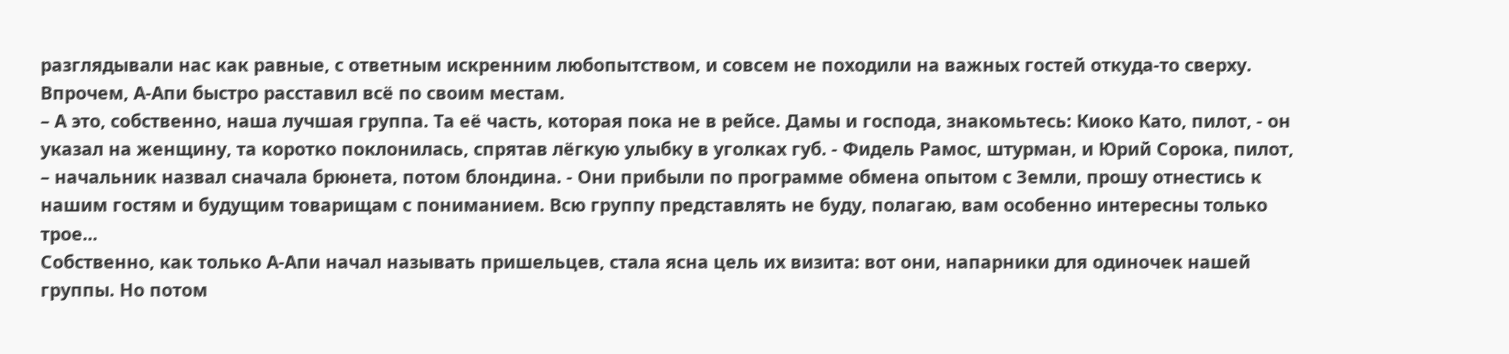разглядывали нас как равные, с ответным искренним любопытством, и совсем не походили на важных гостей откуда-то сверху.
Впрочем, А-Апи быстро расставил всё по своим местам.
– А это, собственно, наша лучшая группа. Та её часть, которая пока не в рейсе. Дамы и господа, знакомьтесь: Киоко Като, пилот, - он указал на женщину, та коротко поклонилась, спрятав лёгкую улыбку в уголках губ. - Фидель Рамос, штурман, и Юрий Сорока, пилот, – начальник назвал сначала брюнета, потом блондина. - Они прибыли по программе обмена опытом с Земли, прошу отнестись к нашим гостям и будущим товарищам с пониманием. Всю группу представлять не буду, полагаю, вам особенно интересны только трое...
Собственно, как только А-Апи начал называть пришельцев, стала ясна цель их визита: вот они, напарники для одиночек нашей группы. Но потом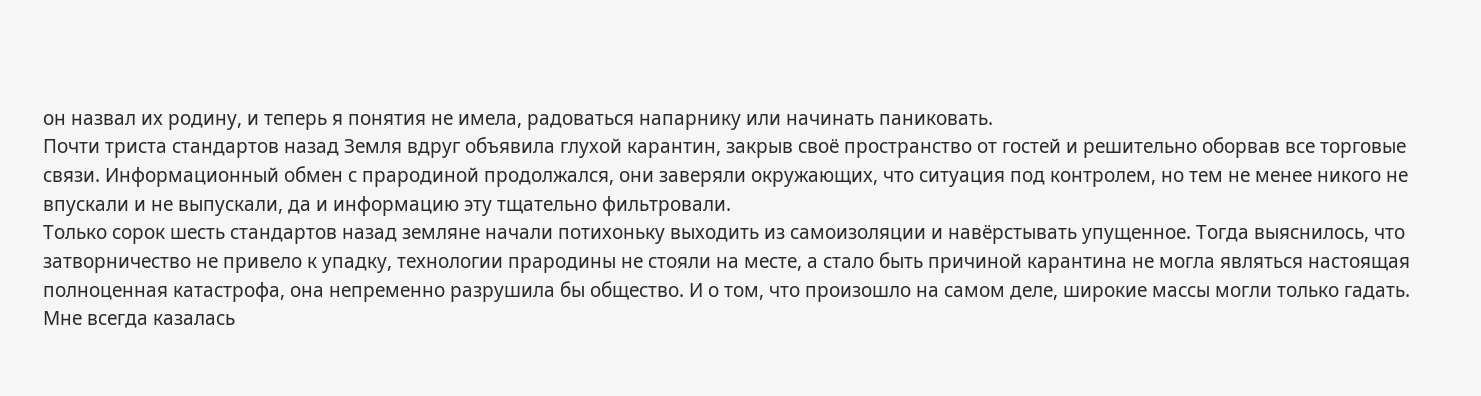он назвал их родину, и теперь я понятия не имела, радоваться напарнику или начинать паниковать.
Почти триста стандартов назад Земля вдруг объявила глухой карантин, закрыв своё пространство от гостей и решительно оборвав все торговые связи. Информационный обмен с прародиной продолжался, они заверяли окружающих, что ситуация под контролем, но тем не менее никого не впускали и не выпускали, да и информацию эту тщательно фильтровали.
Только сорок шесть стандартов назад земляне начали потихоньку выходить из самоизоляции и навёрстывать упущенное. Тогда выяснилось, что затворничество не привело к упадку, технологии прародины не стояли на месте, а стало быть причиной карантина не могла являться настоящая полноценная катастрофа, она непременно разрушила бы общество. И о том, что произошло на самом деле, широкие массы могли только гадать.
Мне всегда казалась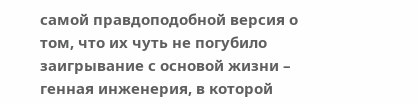самой правдоподобной версия о том, что их чуть не погубило заигрывание с основой жизни – генная инженерия, в которой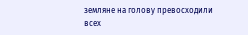земляне на голову превосходили всех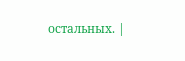остальных. |